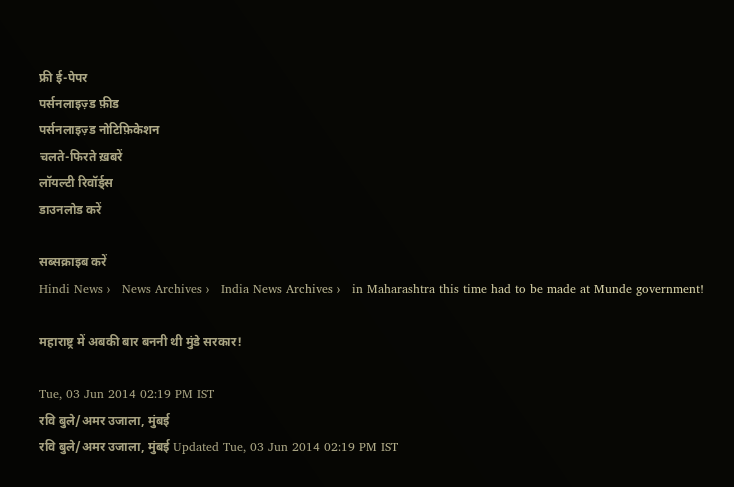फ्री ई-पेपर
पर्सनलाइज़्ड फ़ीड
पर्सनलाइज़्ड नोटिफ़िकेशन
चलते-फिरते ख़बरें
लॉयल्टी रिवॉर्ड्स
डाउनलोड करें

सब्सक्राइब करें
Hindi News ›   News Archives ›   India News Archives ›   in Maharashtra this time had to be made at Munde government!

महाराष्ट्र में अबकी बार बननी थी मुंडे सरकार!

Tue, 03 Jun 2014 02:19 PM IST
रवि बुले/अमर उजाला, मुंबई
रवि बुले/अमर उजाला, मुंबई Updated Tue, 03 Jun 2014 02:19 PM IST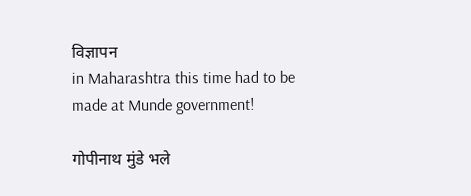विज्ञापन
in Maharashtra this time had to be made at Munde government!

गोपीनाथ मुंडे भले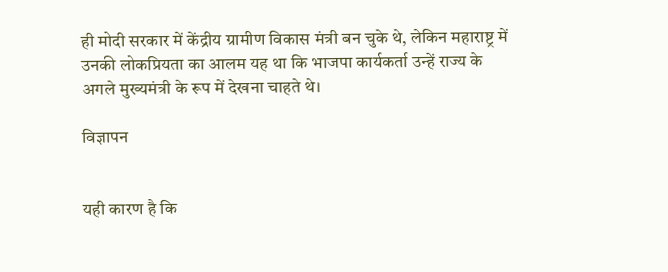ही मोदी सरकार में केंद्रीय ग्रामीण विकास मंत्री बन चुके थे, लेकिन महाराष्ट्र में उनकी लोकप्रियता का आलम यह था कि भाजपा कार्यकर्ता उन्हें राज्य के अगले मुख्यमंत्री के रूप में देखना चाहते थे।

विज्ञापन


यही कारण है कि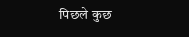पिछले कुछ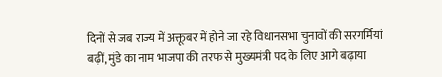दिनों से जब राज्य में अक्तूबर में होने जा रहे विधानसभा चुनावों की सरगर्मियां बढ़ीं, मुंडे का नाम भाजपा की तरफ से मुख्यमंत्री पद के लिए आगे बढ़ाया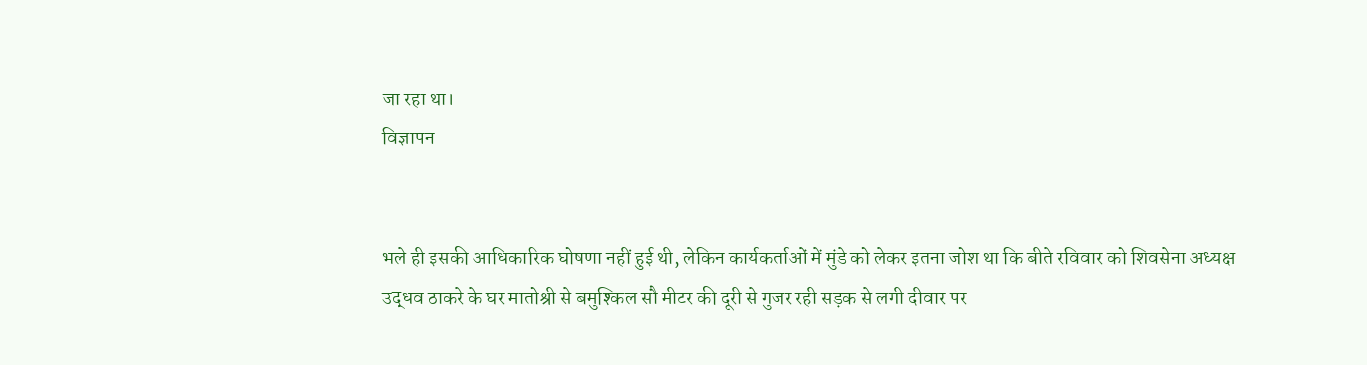जा रहा था।
विज्ञापन


भले ही इसकी आधिकारिक घोषणा नहीं हुई थी, लेकिन कार्यकर्ताओं में मुंडे को लेकर इतना जोश था कि बीते रविवार को शिवसेना अध्यक्ष उद्धव ठाकरे के घर मातोश्री से बमुश्किल सौ मीटर की दूरी से गुजर रही सड़क से लगी दीवार पर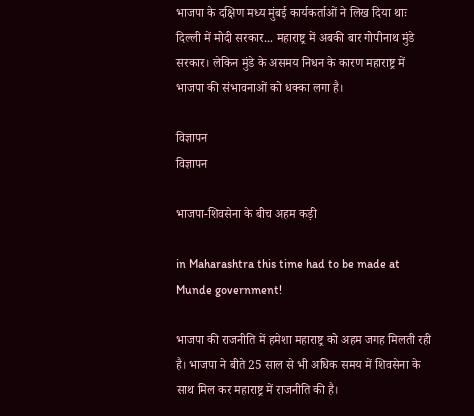भाजपा के दक्षिण मध्य मुंबई कार्यकर्ताओं ने लिख दिया थाः दिल्ली में मोदी सरकार... महाराष्ट्र में अबकी बार गोपीनाथ मुंडे सरकार। लेकिन मुंडे के असमय निधन के कारण महाराष्ट्र में भाजपा की संभावनाओं को धक्का लगा है।

विज्ञापन
विज्ञापन

भाजपा-शिवसेना के बीच अहम कड़ी

in Maharashtra this time had to be made at Munde government!

भाजपा की राजनीति में हमेशा महाराष्ट्र को अहम जगह मिलती रही है। भाजपा ने बीते 25 साल से भी अधिक समय में शिवसेना के साथ मिल कर महाराष्ट्र में राजनीति की है।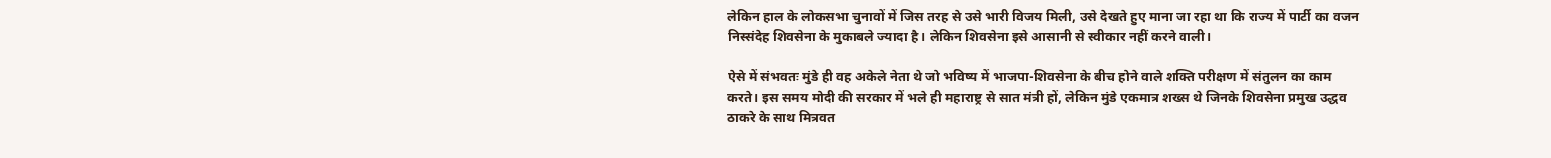लेकिन हाल के लोकसभा चुनावों में जिस तरह से उसे भारी विजय मिली, उसे देखते हुए माना जा रहा था कि राज्य में पार्टी का वजन निस्संदेह शिवसेना के मुकाबले ज्यादा है। लेकिन शिवसेना इसे आसानी से स्वीकार नहीं करने वाली।

ऐसे में संभवतः मुंडे ही वह अकेले नेता थे जो भविष्य में भाजपा-शिवसेना के बीच होने वाले शक्ति परीक्षण में संतुलन का काम करते। इस समय मोदी की सरकार में भले ही महाराष्ट्र से सात मंत्री हों, लेकिन मुंडे एकमात्र शख्स थे जिनके शिवसेना प्रमुख उद्धव ठाकरे के साथ मित्रवत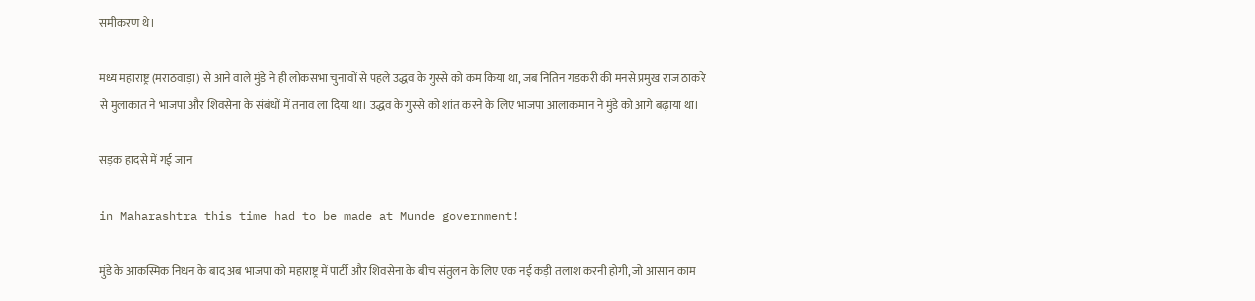समीकरण थे।

मध्य महाराष्ट्र (मराठवाड़ा) से आने वाले मुंडे ने ही लोकसभा चुनावों से पहले उद्धव के गुस्से को कम किया था, जब नितिन गडकरी की मनसे प्रमुख राज ठाकरे से मुलाकात ने भाजपा और शिवसेना के संबंधों में तनाव ला दिया था। उद्धव के गुस्से को शांत करने के लिए भाजपा आलाकमान ने मुंडे को आगे बढ़ाया था।

सड़क हादसे में गई जान

in Maharashtra this time had to be made at Munde government!

मुंडे के आकस्मिक निधन के बाद अब भाजपा को महाराष्ट्र में पार्टी और शिवसेना के बीच संतुलन के लिए एक नई कड़ी तलाश करनी होगी, जो आसान काम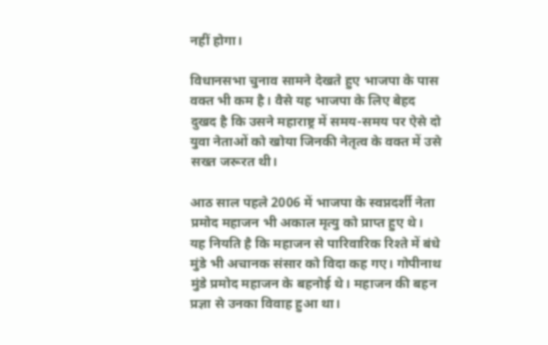नहीं होगा।

विधानसभा चुनाव सामने देखते हुए भाजपा के पास वक्त भी कम है। वैसे यह भाजपा के लिए बेहद दुखद है कि उसने महाराष्ट्र में समय-समय पर ऐसे दो युवा नेताओं को खोया जिनकी नेतृत्व के वक्त में उसे सख्त जरूरत थी।

आठ साल पहले 2006 में भाजपा के स्वप्नदर्शी नेता प्रमोद महाजन भी अकाल मृत्यु को प्राप्त हुए थे। यह नियति है कि महाजन से पारिवारिक रिश्ते में बंधे मुंडे भी अचानक संसार को विदा कह गए। गोपीनाथ मुंडे प्रमोद महाजन के बहनोई थे। महाजन की बहन प्रज्ञा से उनका विवाह हुआ था।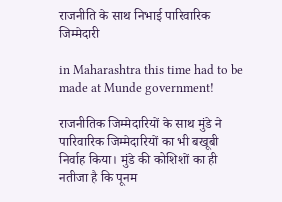राजनीति के साथ निभाई पारिवारिक जिम्मेदारी

in Maharashtra this time had to be made at Munde government!

राजनीतिक जिम्मेदारियों के साथ मुंडे ने पारिवारिक जिम्मेदारियों का भी बखूबी निर्वाह किया। मुंडे की कोशिशों का ही नतीजा है कि पूनम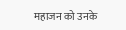महाजन को उनके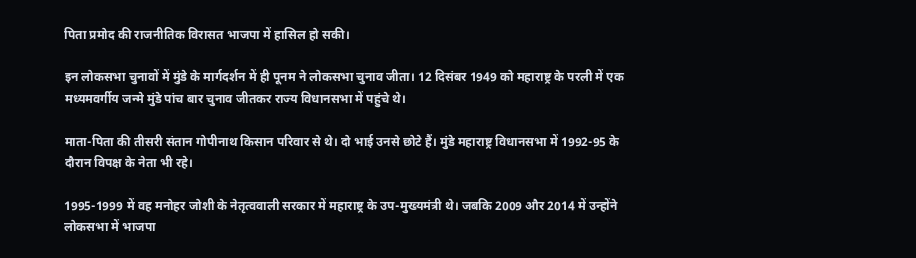पिता प्रमोद की राजनीतिक विरासत भाजपा में हासिल हो सकी।

इन लोकसभा चुनावों में मुंडे के मार्गदर्शन में ही पूनम ने लोकसभा चुनाव जीता। 12 दिसंबर 1949 को महाराष्ट्र के परली में एक मध्यमवर्गीय जन्मे मुंडे पांच बार चुनाव जीतकर राज्य विधानसभा में पहुंचे थे।

माता-पिता की तीसरी संतान गोपीनाथ किसान परिवार से थे। दो भाई उनसे छोटे हैं। मुंडे महाराष्ट्र विधानसभा में 1992-95 के दौरान विपक्ष के नेता भी रहे।

1995-1999 में वह मनोहर जोशी के नेतृत्ववाली सरकार में महाराष्ट्र के उप-मुख्यमंत्री थे। जबकि 2009 और 2014 में उन्होंने लोकसभा में भाजपा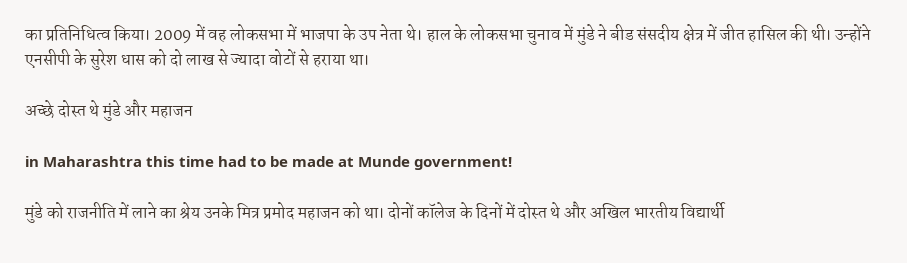का प्रतिनिधित्व किया। 2009 में वह लोकसभा में भाजपा के उप नेता थे। हाल के लोकसभा चुनाव में मुंडे ने बीड संसदीय क्षेत्र में जीत हासिल की थी। उन्होंने एनसीपी के सुरेश धास को दो लाख से ज्यादा वोटों से हराया था।

अच्छे दोस्त थे मुंडे और महाजन

in Maharashtra this time had to be made at Munde government!

मुंडे को राजनीति में लाने का श्रेय उनके मित्र प्रमोद महाजन को था। दोनों कॉलेज के दिनों में दोस्त थे और अखिल भारतीय विद्यार्थी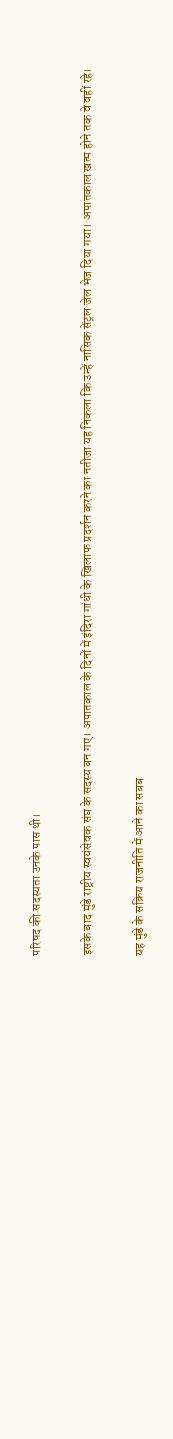परिषद की सदस्यता उनके पास थी।

इसके बाद मुंडे राष्ट्रीय स्वयंसेवक संघ के सदस्य बन गए। अपातकाल के दिनों में इंदिरा गांधी के खिलाफ प्रदर्शन करने का नतीजा यह निकला कि उन्हें नासिक सेंट्रल जेल भेज दिया गया। अपातकाल खत्म होने तक वे वहीं रहे।

यह मुंडे के सक्रिय राजनीति में आने का सबब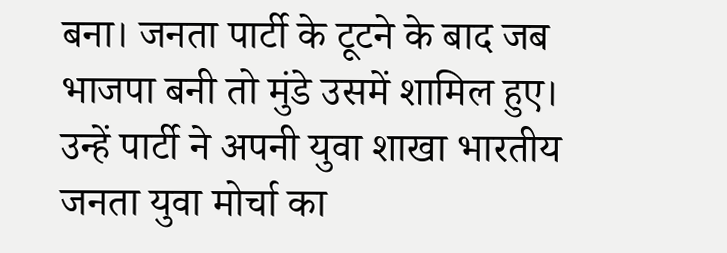बना। जनता पार्टी के टूटने के बाद जब भाजपा बनी तो मुंडे उसमें शामिल हुए। उन्हें पार्टी ने अपनी युवा शाखा भारतीय जनता युवा मोर्चा का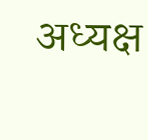अध्यक्ष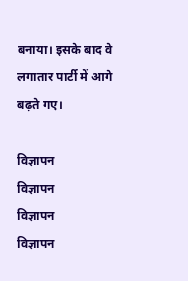बनाया। इसके बाद वे लगातार पार्टी में आगे बढ़ते गए।

विज्ञापन
विज्ञापन
विज्ञापन
विज्ञापन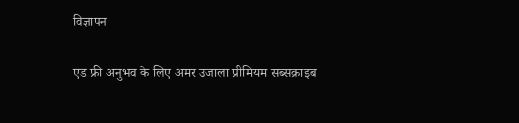विज्ञापन

एड फ्री अनुभव के लिए अमर उजाला प्रीमियम सब्सक्राइब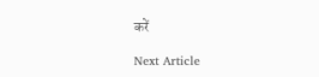करें

Next Article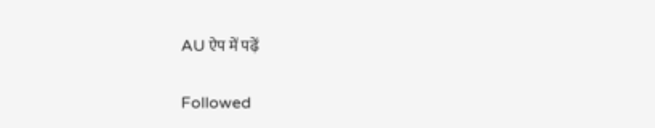AU ऐप में पढ़ें

Followed